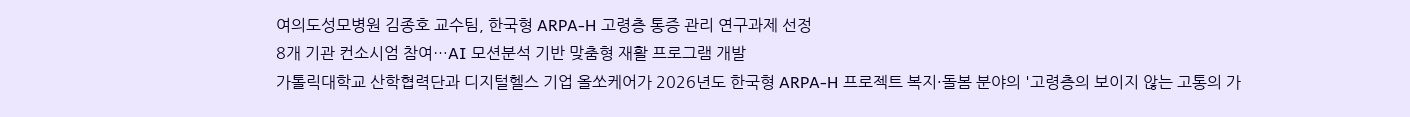여의도성모병원 김종호 교수팀, 한국형 ARPA-H 고령층 통증 관리 연구과제 선정
8개 기관 컨소시엄 참여…AI 모션분석 기반 맞춤형 재활 프로그램 개발
가톨릭대학교 산학협력단과 디지털헬스 기업 올쏘케어가 2026년도 한국형 ARPA-H 프로젝트 복지·돌봄 분야의 '고령층의 보이지 않는 고통의 가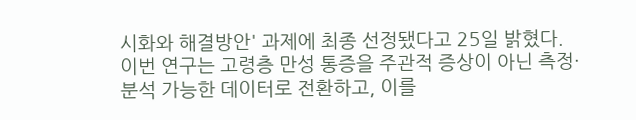시화와 해결방안' 과제에 최종 선정됐다고 25일 밝혔다. 이번 연구는 고령층 만성 통증을 주관적 증상이 아닌 측정·분석 가능한 데이터로 전환하고, 이를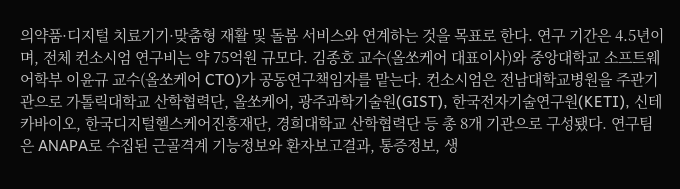의약품·디지털 치료기기·맞춤형 재활 및 돌봄 서비스와 연계하는 것을 목표로 한다. 연구 기간은 4.5년이며, 전체 컨소시엄 연구비는 약 75억원 규모다. 김종호 교수(올쏘케어 대표이사)와 중앙대학교 소프트웨어학부 이윤규 교수(올쏘케어 CTO)가 공동연구책임자를 맡는다. 컨소시엄은 전남대학교병원을 주관기관으로 가톨릭대학교 산학협력단, 올쏘케어, 광주과학기술원(GIST), 한국전자기술연구원(KETI), 신테카바이오, 한국디지털헬스케어진흥재단, 경희대학교 산학협력단 등 총 8개 기관으로 구성됐다. 연구팀은 ANAPA로 수집된 근골격계 기능정보와 환자보고결과, 통증정보, 생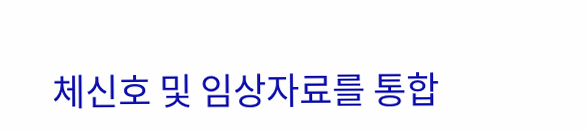체신호 및 임상자료를 통합